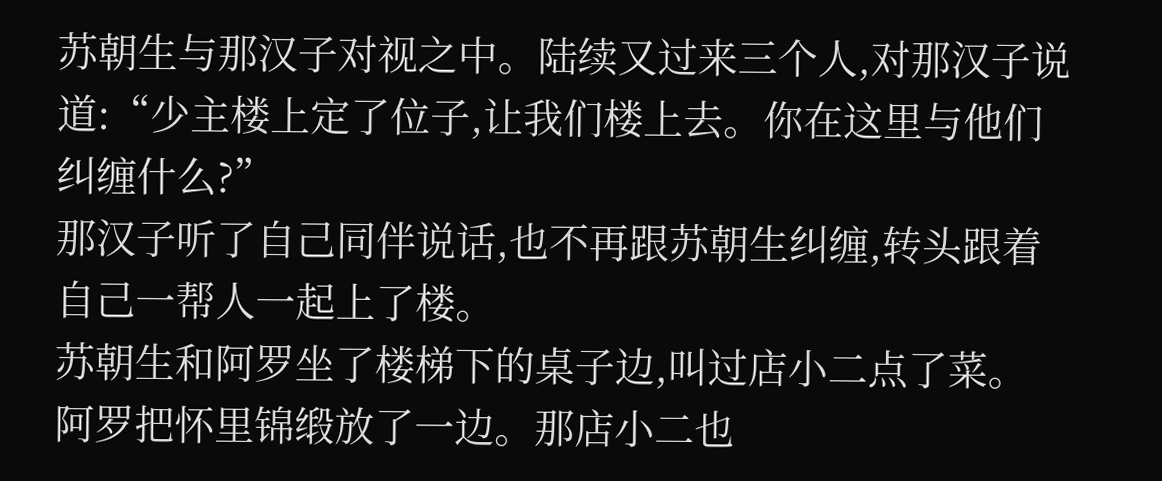苏朝生与那汉子对视之中。陆续又过来三个人,对那汉子说道:“少主楼上定了位子,让我们楼上去。你在这里与他们纠缠什么?”
那汉子听了自己同伴说话,也不再跟苏朝生纠缠,转头跟着自己一帮人一起上了楼。
苏朝生和阿罗坐了楼梯下的桌子边,叫过店小二点了菜。
阿罗把怀里锦缎放了一边。那店小二也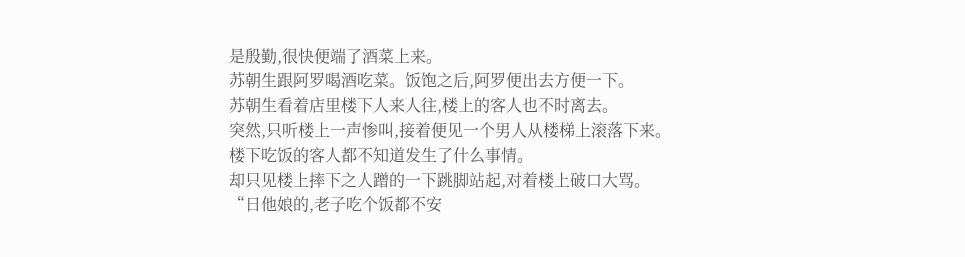是殷勤,很快便端了酒菜上来。
苏朝生跟阿罗喝酒吃菜。饭饱之后,阿罗便出去方便一下。
苏朝生看着店里楼下人来人往,楼上的客人也不时离去。
突然,只听楼上一声惨叫,接着便见一个男人从楼梯上滚落下来。
楼下吃饭的客人都不知道发生了什么事情。
却只见楼上摔下之人蹭的一下跳脚站起,对着楼上破口大骂。
“日他娘的,老子吃个饭都不安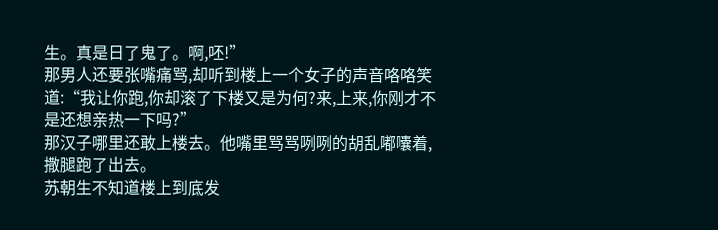生。真是日了鬼了。啊,呸!”
那男人还要张嘴痛骂,却听到楼上一个女子的声音咯咯笑道:“我让你跑,你却滚了下楼又是为何?来,上来,你刚才不是还想亲热一下吗?”
那汉子哪里还敢上楼去。他嘴里骂骂咧咧的胡乱嘟囔着,撒腿跑了出去。
苏朝生不知道楼上到底发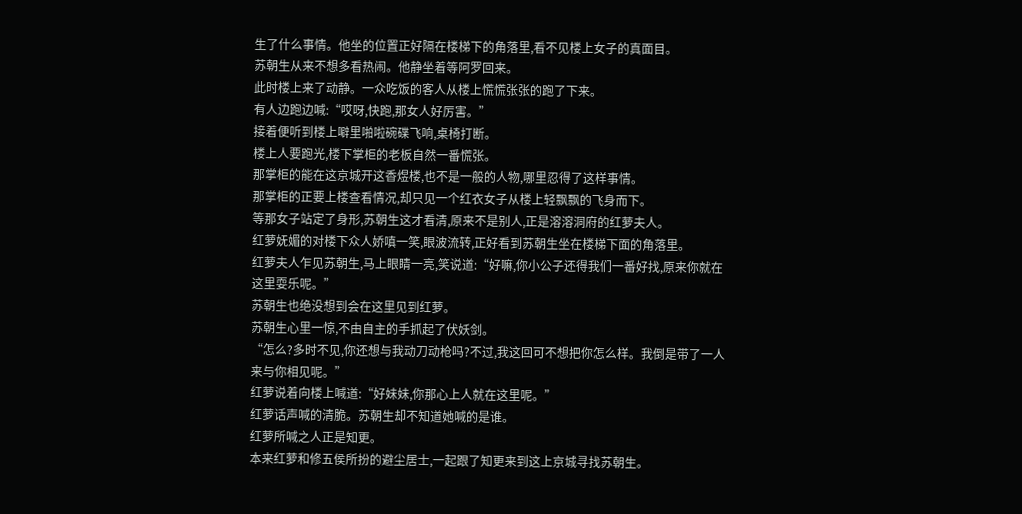生了什么事情。他坐的位置正好隔在楼梯下的角落里,看不见楼上女子的真面目。
苏朝生从来不想多看热闹。他静坐着等阿罗回来。
此时楼上来了动静。一众吃饭的客人从楼上慌慌张张的跑了下来。
有人边跑边喊:“哎呀,快跑,那女人好厉害。”
接着便听到楼上噼里啪啦碗碟飞响,桌椅打断。
楼上人要跑光,楼下掌柜的老板自然一番慌张。
那掌柜的能在这京城开这香煜楼,也不是一般的人物,哪里忍得了这样事情。
那掌柜的正要上楼查看情况,却只见一个红衣女子从楼上轻飘飘的飞身而下。
等那女子站定了身形,苏朝生这才看清,原来不是别人,正是溶溶洞府的红萝夫人。
红萝妩媚的对楼下众人娇嗔一笑,眼波流转,正好看到苏朝生坐在楼梯下面的角落里。
红萝夫人乍见苏朝生,马上眼睛一亮,笑说道:“好嘛,你小公子还得我们一番好找,原来你就在这里耍乐呢。”
苏朝生也绝没想到会在这里见到红萝。
苏朝生心里一惊,不由自主的手抓起了伏妖剑。
“怎么?多时不见,你还想与我动刀动枪吗?不过,我这回可不想把你怎么样。我倒是带了一人来与你相见呢。”
红萝说着向楼上喊道:“好妹妹,你那心上人就在这里呢。”
红萝话声喊的清脆。苏朝生却不知道她喊的是谁。
红萝所喊之人正是知更。
本来红萝和修五侯所扮的避尘居士,一起跟了知更来到这上京城寻找苏朝生。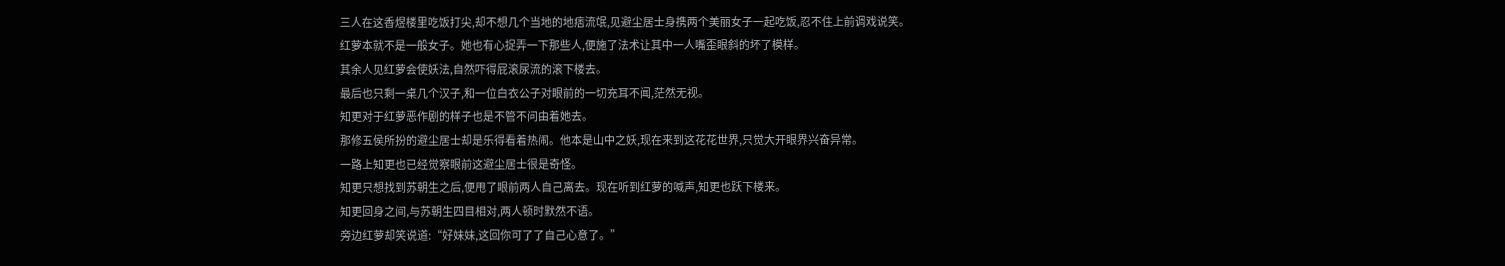三人在这香煜楼里吃饭打尖,却不想几个当地的地痞流氓,见避尘居士身携两个美丽女子一起吃饭,忍不住上前调戏说笑。
红萝本就不是一般女子。她也有心捉弄一下那些人,便施了法术让其中一人嘴歪眼斜的坏了模样。
其余人见红萝会使妖法,自然吓得屁滚尿流的滚下楼去。
最后也只剩一桌几个汉子,和一位白衣公子对眼前的一切充耳不闻,茫然无视。
知更对于红萝恶作剧的样子也是不管不问由着她去。
那修五侯所扮的避尘居士却是乐得看着热闹。他本是山中之妖,现在来到这花花世界,只觉大开眼界兴奋异常。
一路上知更也已经觉察眼前这避尘居士很是奇怪。
知更只想找到苏朝生之后,便甩了眼前两人自己离去。现在听到红萝的喊声,知更也跃下楼来。
知更回身之间,与苏朝生四目相对,两人顿时默然不语。
旁边红萝却笑说道:“好妹妹,这回你可了了自己心意了。”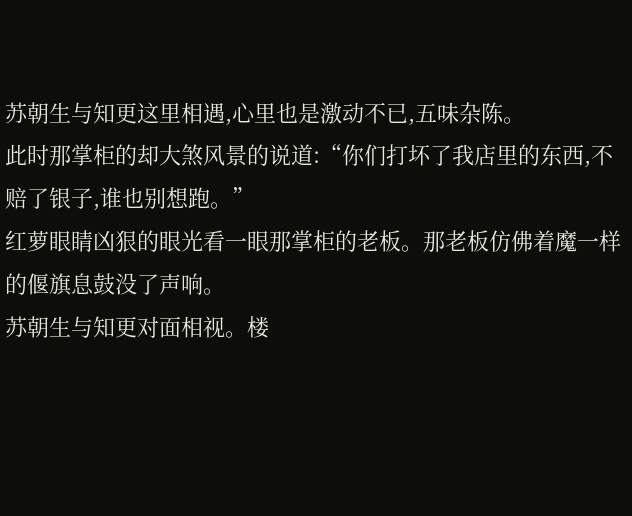苏朝生与知更这里相遇,心里也是激动不已,五味杂陈。
此时那掌柜的却大煞风景的说道:“你们打坏了我店里的东西,不赔了银子,谁也别想跑。”
红萝眼睛凶狠的眼光看一眼那掌柜的老板。那老板仿佛着魔一样的偃旗息鼓没了声响。
苏朝生与知更对面相视。楼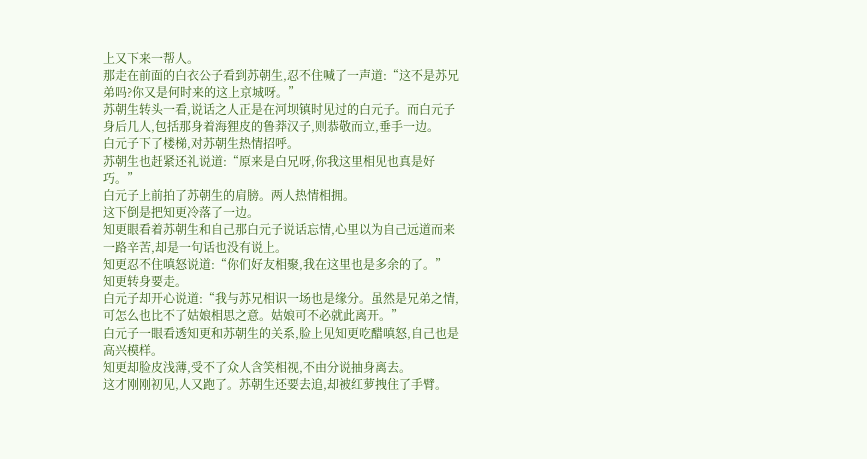上又下来一帮人。
那走在前面的白衣公子看到苏朝生,忍不住喊了一声道:“这不是苏兄弟吗?你又是何时来的这上京城呀。”
苏朝生转头一看,说话之人正是在河坝镇时见过的白元子。而白元子身后几人,包括那身着海狸皮的鲁莽汉子,则恭敬而立,垂手一边。
白元子下了楼梯,对苏朝生热情招呼。
苏朝生也赶紧还礼说道:“原来是白兄呀,你我这里相见也真是好巧。”
白元子上前拍了苏朝生的肩膀。两人热情相拥。
这下倒是把知更冷落了一边。
知更眼看着苏朝生和自己那白元子说话忘情,心里以为自己远道而来一路辛苦,却是一句话也没有说上。
知更忍不住嗔怒说道:“你们好友相聚,我在这里也是多余的了。”
知更转身要走。
白元子却开心说道:“我与苏兄相识一场也是缘分。虽然是兄弟之情,可怎么也比不了姑娘相思之意。姑娘可不必就此离开。”
白元子一眼看透知更和苏朝生的关系,脸上见知更吃醋嗔怒,自己也是高兴模样。
知更却脸皮浅薄,受不了众人含笑相视,不由分说抽身离去。
这才刚刚初见,人又跑了。苏朝生还要去追,却被红萝拽住了手臂。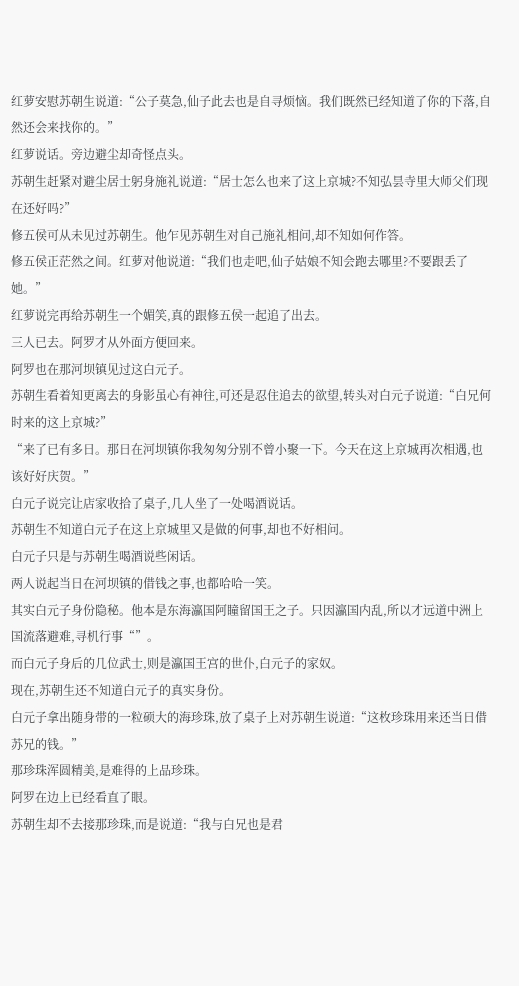红萝安慰苏朝生说道:“公子莫急,仙子此去也是自寻烦恼。我们既然已经知道了你的下落,自然还会来找你的。”
红萝说话。旁边避尘却奇怪点头。
苏朝生赶紧对避尘居士躬身施礼说道:“居士怎么也来了这上京城?不知弘昙寺里大师父们现在还好吗?”
修五侯可从未见过苏朝生。他乍见苏朝生对自己施礼相问,却不知如何作答。
修五侯正茫然之间。红萝对他说道:“我们也走吧,仙子姑娘不知会跑去哪里?不要跟丢了她。”
红萝说完再给苏朝生一个媚笑,真的跟修五侯一起追了出去。
三人已去。阿罗才从外面方便回来。
阿罗也在那河坝镇见过这白元子。
苏朝生看着知更离去的身影虽心有神往,可还是忍住追去的欲望,转头对白元子说道:“白兄何时来的这上京城?”
“来了已有多日。那日在河坝镇你我匆匆分别不曾小聚一下。今天在这上京城再次相遇,也该好好庆贺。”
白元子说完让店家收拾了桌子,几人坐了一处喝酒说话。
苏朝生不知道白元子在这上京城里又是做的何事,却也不好相问。
白元子只是与苏朝生喝酒说些闲话。
两人说起当日在河坝镇的借钱之事,也都哈哈一笑。
其实白元子身份隐秘。他本是东海瀛国阿瞳留国王之子。只因瀛国内乱,所以才远道中洲上国流落避难,寻机行事“”。
而白元子身后的几位武士,则是瀛国王宫的世仆,白元子的家奴。
现在,苏朝生还不知道白元子的真实身份。
白元子拿出随身带的一粒硕大的海珍珠,放了桌子上对苏朝生说道:“这枚珍珠用来还当日借苏兄的钱。”
那珍珠浑圆精美,是难得的上品珍珠。
阿罗在边上已经看直了眼。
苏朝生却不去接那珍珠,而是说道:“我与白兄也是君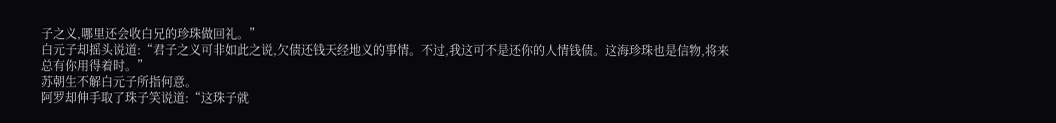子之义,哪里还会收白兄的珍珠做回礼。”
白元子却摇头说道:“君子之义可非如此之说,欠债还钱天经地义的事情。不过,我这可不是还你的人情钱债。这海珍珠也是信物,将来总有你用得着时。”
苏朝生不解白元子所指何意。
阿罗却伸手取了珠子笑说道:“这珠子就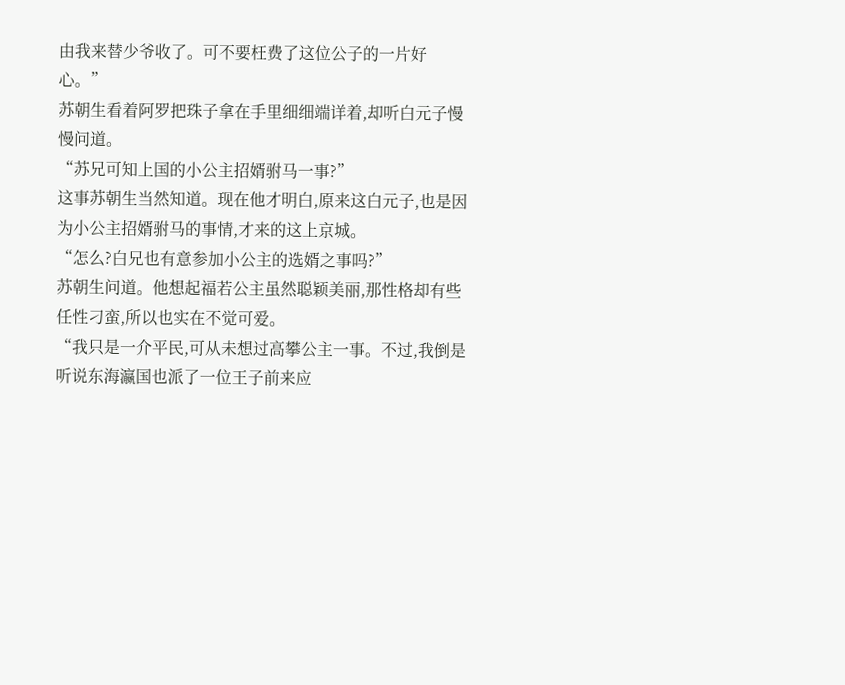由我来替少爷收了。可不要枉费了这位公子的一片好心。”
苏朝生看着阿罗把珠子拿在手里细细端详着,却听白元子慢慢问道。
“苏兄可知上国的小公主招婿驸马一事?”
这事苏朝生当然知道。现在他才明白,原来这白元子,也是因为小公主招婿驸马的事情,才来的这上京城。
“怎么?白兄也有意参加小公主的选婿之事吗?”
苏朝生问道。他想起福若公主虽然聪颖美丽,那性格却有些任性刁蛮,所以也实在不觉可爱。
“我只是一介平民,可从未想过高攀公主一事。不过,我倒是听说东海瀛国也派了一位王子前来应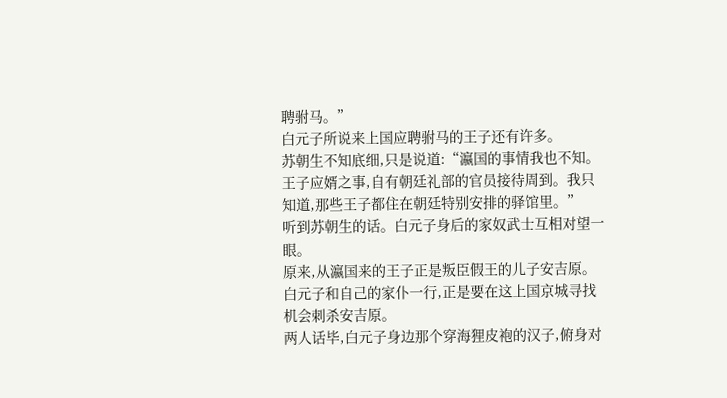聘驸马。”
白元子所说来上国应聘驸马的王子还有许多。
苏朝生不知底细,只是说道:“瀛国的事情我也不知。王子应婿之事,自有朝廷礼部的官员接待周到。我只知道,那些王子都住在朝廷特别安排的驿馆里。”
听到苏朝生的话。白元子身后的家奴武士互相对望一眼。
原来,从瀛国来的王子正是叛臣假王的儿子安吉原。
白元子和自己的家仆一行,正是要在这上国京城寻找机会刺杀安吉原。
两人话毕,白元子身边那个穿海狸皮袍的汉子,俯身对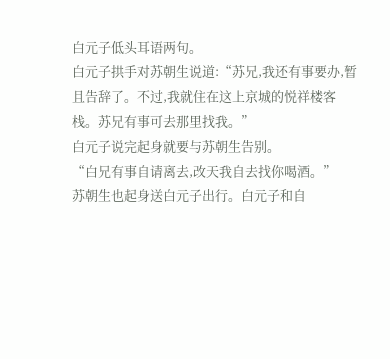白元子低头耳语两句。
白元子拱手对苏朝生说道:“苏兄,我还有事要办,暂且告辞了。不过,我就住在这上京城的悦祥楼客栈。苏兄有事可去那里找我。”
白元子说完起身就要与苏朝生告别。
“白兄有事自请离去,改天我自去找你喝酒。”
苏朝生也起身送白元子出行。白元子和自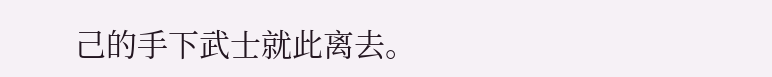己的手下武士就此离去。